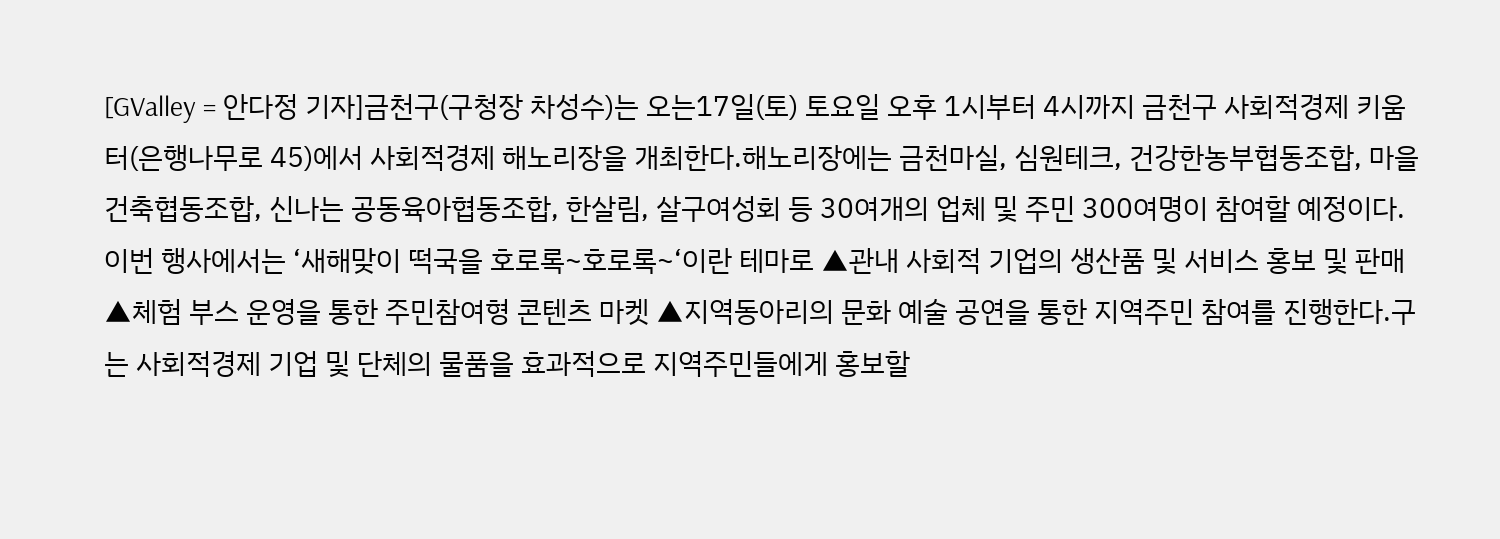[GValley = 안다정 기자]금천구(구청장 차성수)는 오는17일(토) 토요일 오후 1시부터 4시까지 금천구 사회적경제 키움터(은행나무로 45)에서 사회적경제 해노리장을 개최한다.해노리장에는 금천마실, 심원테크, 건강한농부협동조합, 마을건축협동조합, 신나는 공동육아협동조합, 한살림, 살구여성회 등 30여개의 업체 및 주민 300여명이 참여할 예정이다.이번 행사에서는 ‘새해맞이 떡국을 호로록~호로록~‘이란 테마로 ▲관내 사회적 기업의 생산품 및 서비스 홍보 및 판매 ▲체험 부스 운영을 통한 주민참여형 콘텐츠 마켓 ▲지역동아리의 문화 예술 공연을 통한 지역주민 참여를 진행한다.구는 사회적경제 기업 및 단체의 물품을 효과적으로 지역주민들에게 홍보할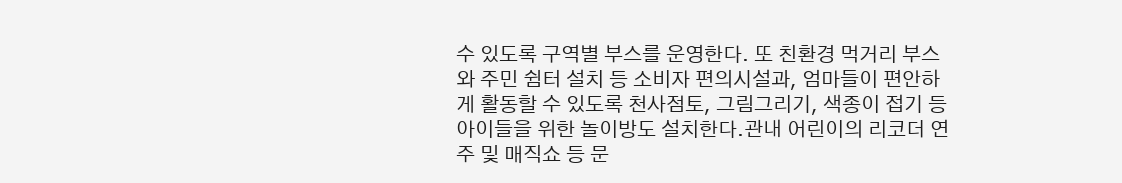수 있도록 구역별 부스를 운영한다. 또 친환경 먹거리 부스와 주민 쉼터 설치 등 소비자 편의시설과, 엄마들이 편안하게 활동할 수 있도록 천사점토, 그림그리기, 색종이 접기 등 아이들을 위한 놀이방도 설치한다.관내 어린이의 리코더 연주 및 매직쇼 등 문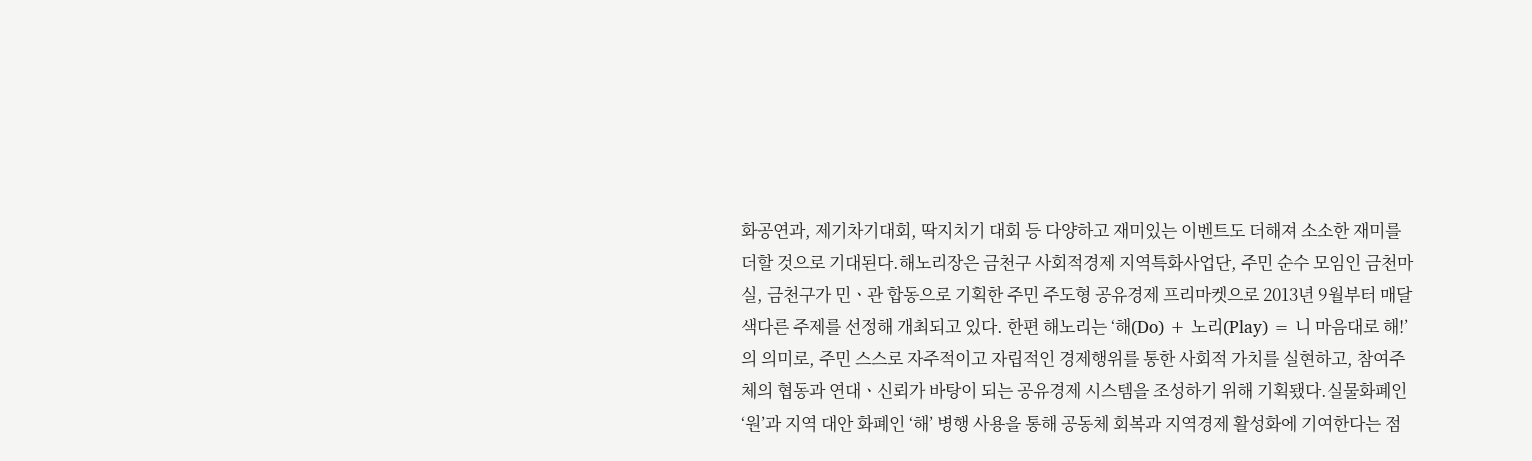화공연과, 제기차기대회, 딱지치기 대회 등 다양하고 재미있는 이벤트도 더해져 소소한 재미를 더할 것으로 기대된다.해노리장은 금천구 사회적경제 지역특화사업단, 주민 순수 모임인 금천마실, 금천구가 민ㆍ관 합동으로 기획한 주민 주도형 공유경제 프리마켓으로 2013년 9월부터 매달 색다른 주제를 선정해 개최되고 있다. 한편 해노리는 ‘해(Do) + 노리(Play) = 니 마음대로 해!’의 의미로, 주민 스스로 자주적이고 자립적인 경제행위를 통한 사회적 가치를 실현하고, 참여주체의 협동과 연대ㆍ신뢰가 바탕이 되는 공유경제 시스템을 조성하기 위해 기획됐다.실물화폐인 ‘원’과 지역 대안 화폐인 ‘해’ 병행 사용을 통해 공동체 회복과 지역경제 활성화에 기여한다는 점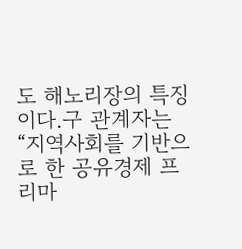도 해노리장의 특징이다.구 관계자는 “지역사회를 기반으로 한 공유경제 프리마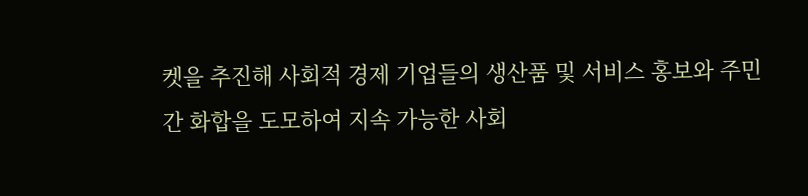켓을 추진해 사회적 경제 기업들의 생산품 및 서비스 홍보와 주민간 화합을 도모하여 지속 가능한 사회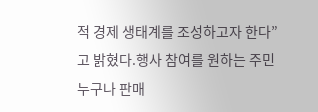적 경제 생태계를 조성하고자 한다”고 밝혔다.행사 참여를 원하는 주민 누구나 판매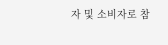자 및 소비자로 참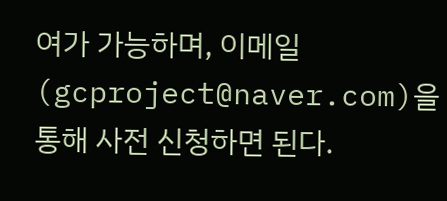여가 가능하며, 이메일(gcproject@naver.com)을 통해 사전 신청하면 된다.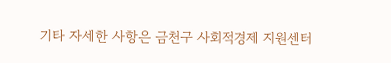기타 자세한 사항은 금천구 사회적경제 지원센터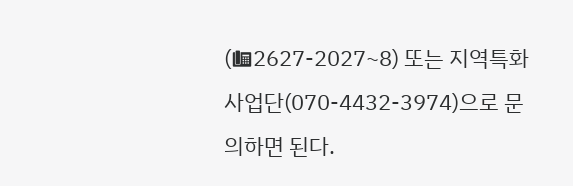(☎2627-2027~8) 또는 지역특화사업단(070-4432-3974)으로 문의하면 된다.